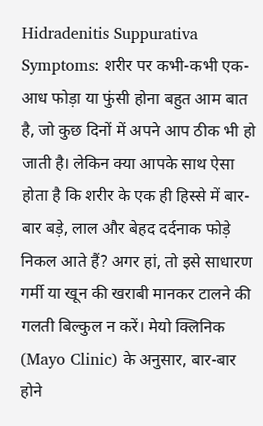Hidradenitis Suppurativa Symptoms: शरीर पर कभी-कभी एक-आध फोड़ा या फुंसी होना बहुत आम बात है, जो कुछ दिनों में अपने आप ठीक भी हो जाती है। लेकिन क्या आपके साथ ऐसा होता है कि शरीर के एक ही हिस्से में बार-बार बड़े, लाल और बेहद दर्दनाक फोड़े निकल आते हैं? अगर हां, तो इसे साधारण गर्मी या खून की खराबी मानकर टालने की गलती बिल्कुल न करें। मेयो क्लिनिक (Mayo Clinic) के अनुसार, बार-बार होने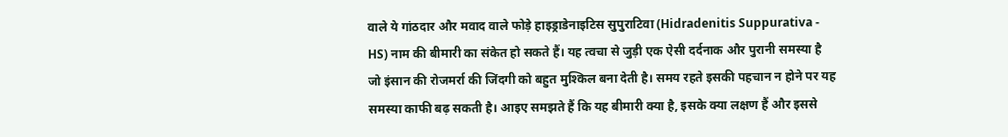वाले ये गांठदार और मवाद वाले फोड़े हाइड्राडेनाइटिस सुपुराटिवा (Hidradenitis Suppurativa - HS) नाम की बीमारी का संकेत हो सकते हैं। यह त्वचा से जुड़ी एक ऐसी दर्दनाक और पुरानी समस्या है जो इंसान की रोजमर्रा की जिंदगी को बहुत मुश्किल बना देती है। समय रहते इसकी पहचान न होने पर यह समस्या काफी बढ़ सकती है। आइए समझते हैं कि यह बीमारी क्या है, इसके क्या लक्षण हैं और इससे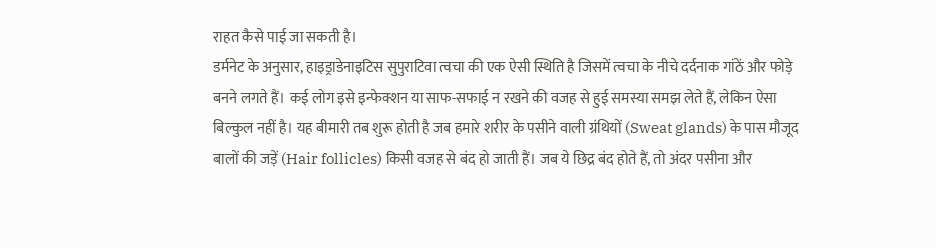राहत कैसे पाई जा सकती है।
डर्मनेट के अनुसार, हाइड्राडेनाइटिस सुपुराटिवा त्वचा की एक ऐसी स्थिति है जिसमें त्वचा के नीचे दर्दनाक गांठें और फोड़े बनने लगते हैं। कई लोग इसे इन्फेक्शन या साफ-सफाई न रखने की वजह से हुई समस्या समझ लेते हैं, लेकिन ऐसा बिल्कुल नहीं है। यह बीमारी तब शुरू होती है जब हमारे शरीर के पसीने वाली ग्रंथियों (Sweat glands) के पास मौजूद बालों की जड़ें (Hair follicles) किसी वजह से बंद हो जाती हैं। जब ये छिद्र बंद होते हैं, तो अंदर पसीना और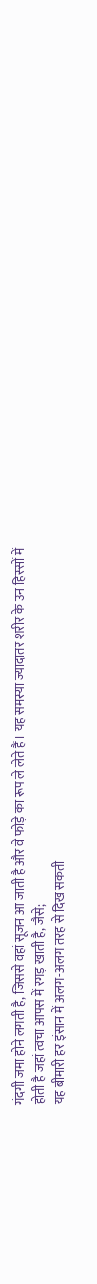गंदगी जमा होने लगती है, जिससे वहां सूजन आ जाती है और वे फोड़े का रूप ले लेते हैं। यह समस्या ज्यादातर शरीर के उन हिस्सों में होती है जहां त्वचा आपस में रगड़ खाती है, जैसे;
यह बीमारी हर इंसान में अलग-अलग तरह से दिख सकती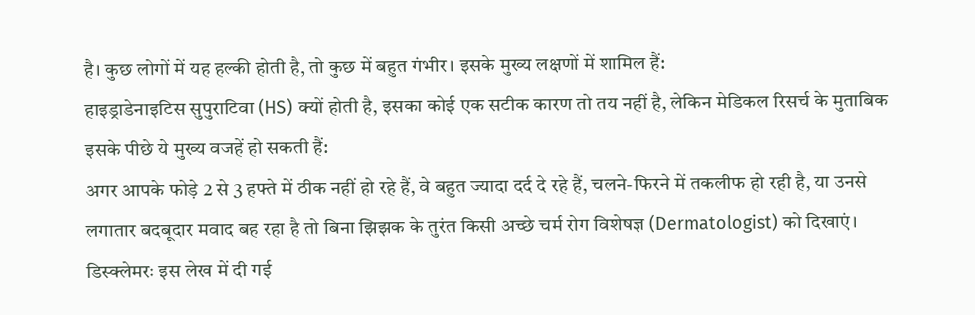है। कुछ लोगों में यह हल्की होती है, तो कुछ में बहुत गंभीर। इसके मुख्य लक्षणों में शामिल हैं:
हाइड्राडेनाइटिस सुपुराटिवा (HS) क्यों होती है, इसका कोई एक सटीक कारण तो तय नहीं है, लेकिन मेडिकल रिसर्च के मुताबिक इसके पीछे ये मुख्य वजहें हो सकती हैं:
अगर आपके फोड़े 2 से 3 हफ्ते में ठीक नहीं हो रहे हैं, वे बहुत ज्यादा दर्द दे रहे हैं, चलने-फिरने में तकलीफ हो रही है, या उनसे लगातार बदबूदार मवाद बह रहा है तो बिना झिझक के तुरंत किसी अच्छे चर्म रोग विशेषज्ञ (Dermatologist) को दिखाएं।
डिस्क्लेमरः इस लेख में दी गई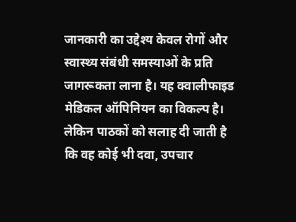जानकारी का उद्देश्य केवल रोगों और स्वास्थ्य संबंधी समस्याओं के प्रति जागरूकता लाना है। यह क्वालीफाइड मेडिकल ऑपिनियन का विकल्प है। लेकिन पाठकों को सलाह दी जाती है कि वह कोई भी दवा, उपचार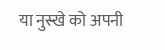या नुस्खे को अपनी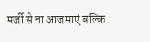मर्जी से ना आजमाएं बल्कि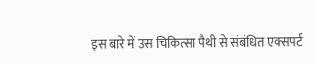इस बारे में उस चिकित्सा पैथी से संबंधित एक्सपर्ट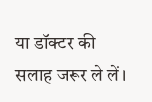या डॉक्टर की सलाह जरूर ले लें।